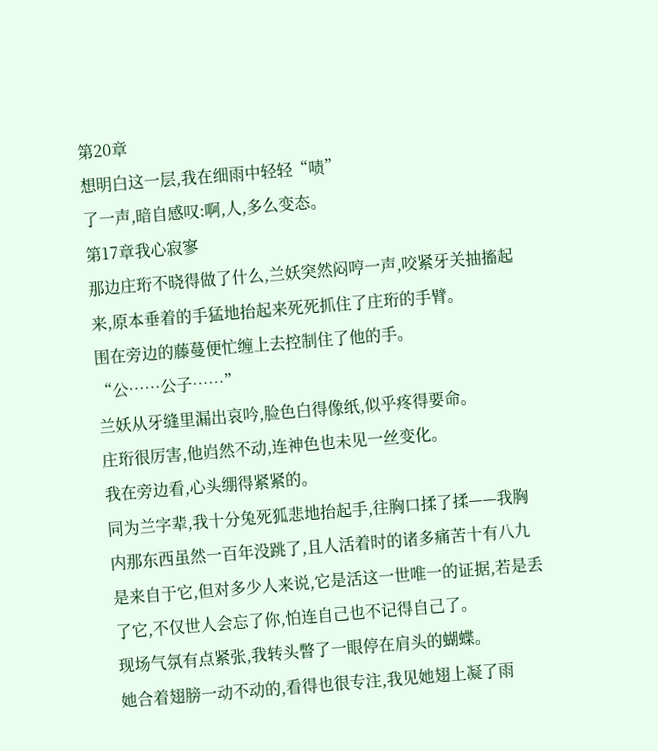第20章
想明白这一层,我在细雨中轻轻“啧”
了一声,暗自感叹:啊,人,多么变态。
第17章我心寂寥
那边庄珩不晓得做了什么,兰妖突然闷哼一声,咬紧牙关抽搐起来,原本垂着的手猛地抬起来死死抓住了庄珩的手臂。
围在旁边的藤蔓便忙缠上去控制住了他的手。
“公……公子……”
兰妖从牙缝里漏出哀吟,脸色白得像纸,似乎疼得要命。
庄珩很厉害,他岿然不动,连神色也未见一丝变化。
我在旁边看,心头绷得紧紧的。
同为兰字辈,我十分兔死狐悲地抬起手,往胸口揉了揉——我胸内那东西虽然一百年没跳了,且人活着时的诸多痛苦十有八九是来自于它,但对多少人来说,它是活这一世唯一的证据,若是丢了它,不仅世人会忘了你,怕连自己也不记得自己了。
现场气氛有点紧张,我转头瞥了一眼停在肩头的蝴蝶。
她合着翅膀一动不动的,看得也很专注,我见她翅上凝了雨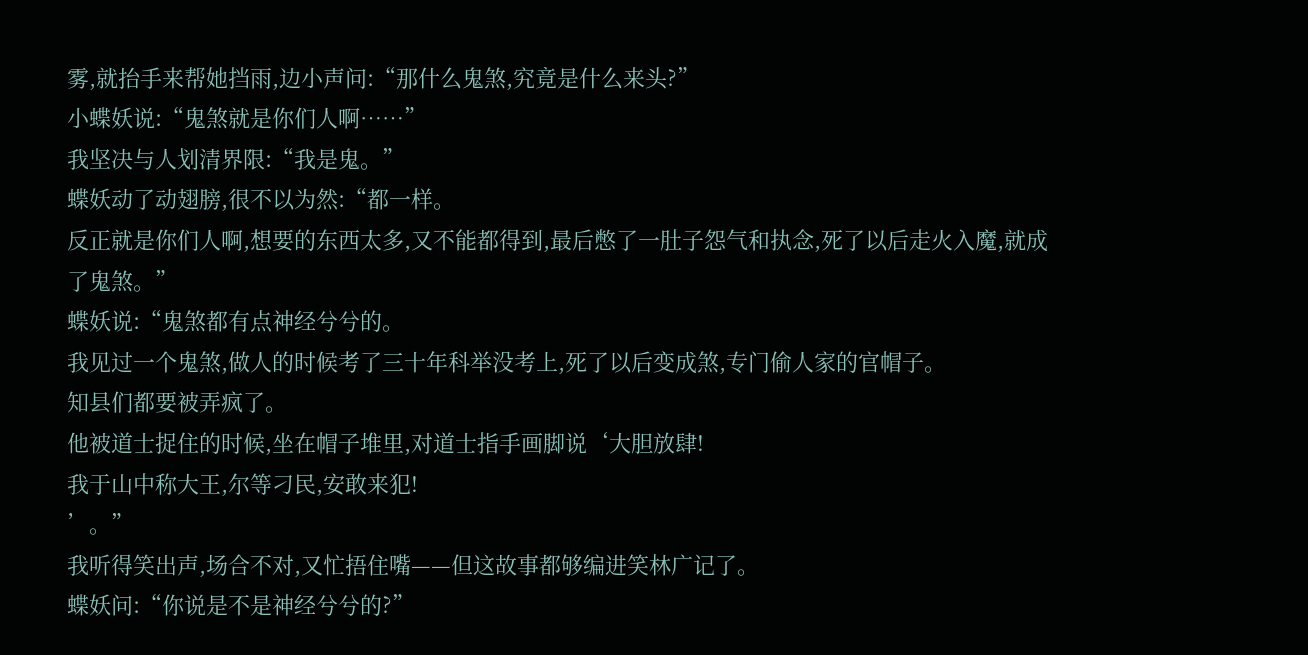雾,就抬手来帮她挡雨,边小声问:“那什么鬼煞,究竟是什么来头?”
小蝶妖说:“鬼煞就是你们人啊……”
我坚决与人划清界限:“我是鬼。”
蝶妖动了动翅膀,很不以为然:“都一样。
反正就是你们人啊,想要的东西太多,又不能都得到,最后憋了一肚子怨气和执念,死了以后走火入魔,就成了鬼煞。”
蝶妖说:“鬼煞都有点神经兮兮的。
我见过一个鬼煞,做人的时候考了三十年科举没考上,死了以后变成煞,专门偷人家的官帽子。
知县们都要被弄疯了。
他被道士捉住的时候,坐在帽子堆里,对道士指手画脚说‘大胆放肆!
我于山中称大王,尔等刁民,安敢来犯!
’。”
我听得笑出声,场合不对,又忙捂住嘴——但这故事都够编进笑林广记了。
蝶妖问:“你说是不是神经兮兮的?”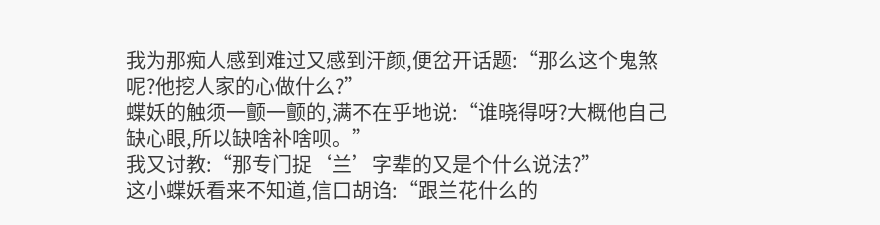我为那痴人感到难过又感到汗颜,便岔开话题:“那么这个鬼煞呢?他挖人家的心做什么?”
蝶妖的触须一颤一颤的,满不在乎地说:“谁晓得呀?大概他自己缺心眼,所以缺啥补啥呗。”
我又讨教:“那专门捉‘兰’字辈的又是个什么说法?”
这小蝶妖看来不知道,信口胡诌:“跟兰花什么的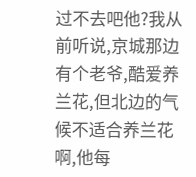过不去吧他?我从前听说,京城那边有个老爷,酷爱养兰花,但北边的气候不适合养兰花啊,他每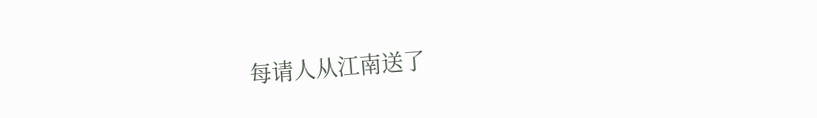每请人从江南送了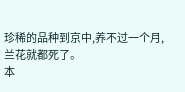珍稀的品种到京中,养不过一个月,兰花就都死了。
本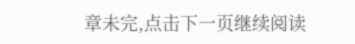章未完,点击下一页继续阅读